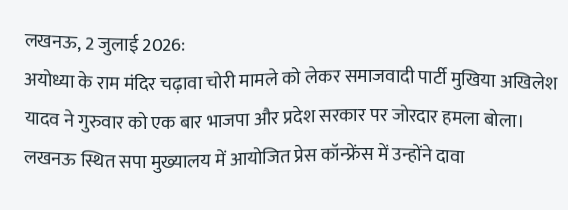लखनऊ, 2 जुलाई 2026:
अयोध्या के राम मंदिर चढ़ावा चोरी मामले को लेकर समाजवादी पार्टी मुखिया अखिलेश यादव ने गुरुवार को एक बार भाजपा और प्रदेश सरकार पर जोरदार हमला बोला। लखनऊ स्थित सपा मुख्यालय में आयोजित प्रेस कॉन्फ्रेंस में उन्होंने दावा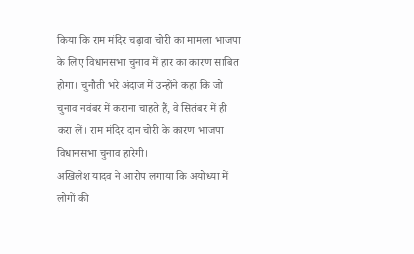किया कि राम मंदिर चढ़ावा चोरी का मामला भाजपा के लिए विधानसभा चुनाव में हार का कारण साबित होगा। चुनौती भरे अंदाज में उन्होंने कहा कि जो चुनाव नवंबर में कराना चाहते हैं, वे सितंबर में ही करा लें। राम मंदिर दान चोरी के कारण भाजपा विधानसभा चुनाव हारेगी।
अखिलेश यादव ने आरोप लगाया कि अयोध्या में लोगों की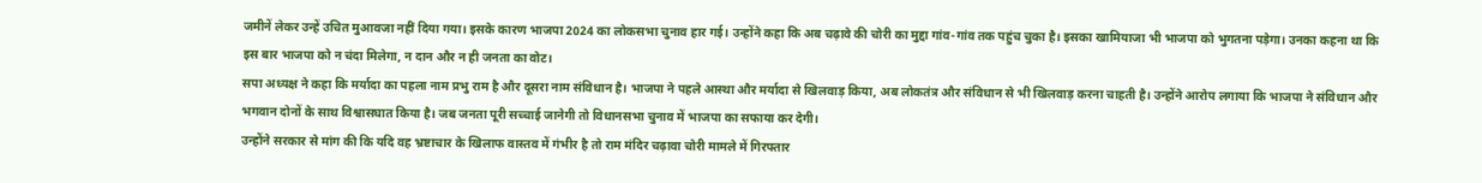जमीनें लेकर उन्हें उचित मुआवजा नहीं दिया गया। इसके कारण भाजपा 2024 का लोकसभा चुनाव हार गई। उन्होंने कहा कि अब चढ़ावे की चोरी का मुद्दा गांव-गांव तक पहुंच चुका है। इसका खामियाजा भी भाजपा को भुगतना पड़ेगा। उनका कहना था कि इस बार भाजपा को न चंदा मिलेगा, न दान और न ही जनता का वोट।
सपा अध्यक्ष ने कहा कि मर्यादा का पहला नाम प्रभु राम है और दूसरा नाम संविधान है। भाजपा ने पहले आस्था और मर्यादा से खिलवाड़ किया, अब लोकतंत्र और संविधान से भी खिलवाड़ करना चाहती है। उन्होंने आरोप लगाया कि भाजपा ने संविधान और भगवान दोनों के साथ विश्वासघात किया है। जब जनता पूरी सच्चाई जानेगी तो विधानसभा चुनाव में भाजपा का सफाया कर देगी।
उन्होंने सरकार से मांग की कि यदि वह भ्रष्टाचार के खिलाफ वास्तव में गंभीर है तो राम मंदिर चढ़ावा चोरी मामले में गिरफ्तार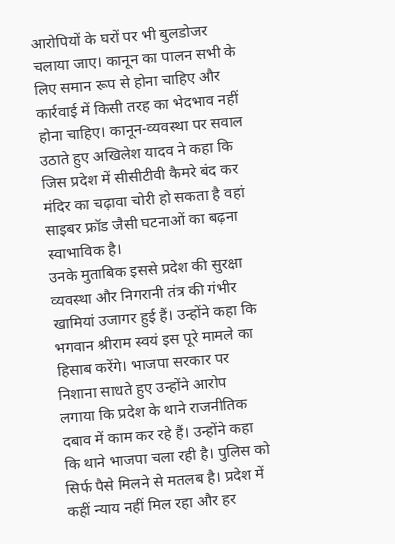आरोपियों के घरों पर भी बुलडोजर चलाया जाए। कानून का पालन सभी के लिए समान रूप से होना चाहिए और कार्रवाई में किसी तरह का भेदभाव नहीं होना चाहिए। कानून-व्यवस्था पर सवाल उठाते हुए अखिलेश यादव ने कहा कि जिस प्रदेश में सीसीटीवी कैमरे बंद कर मंदिर का चढ़ावा चोरी हो सकता है वहां साइबर फ्रॉड जैसी घटनाओं का बढ़ना स्वाभाविक है।
उनके मुताबिक इससे प्रदेश की सुरक्षा व्यवस्था और निगरानी तंत्र की गंभीर खामियां उजागर हुई हैं। उन्होंने कहा कि भगवान श्रीराम स्वयं इस पूरे मामले का हिसाब करेंगे। भाजपा सरकार पर निशाना साधते हुए उन्होंने आरोप लगाया कि प्रदेश के थाने राजनीतिक दबाव में काम कर रहे हैं। उन्होंने कहा कि थाने भाजपा चला रही है। पुलिस को सिर्फ पैसे मिलने से मतलब है। प्रदेश में कहीं न्याय नहीं मिल रहा और हर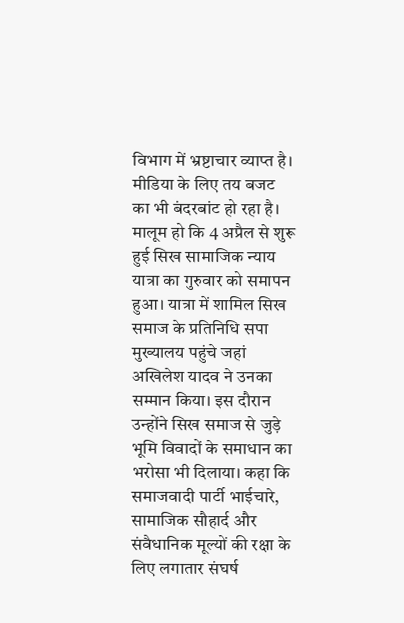विभाग में भ्रष्टाचार व्याप्त है। मीडिया के लिए तय बजट का भी बंदरबांट हो रहा है।
मालूम हो कि 4 अप्रैल से शुरू हुई सिख सामाजिक न्याय यात्रा का गुरुवार को समापन हुआ। यात्रा में शामिल सिख समाज के प्रतिनिधि सपा मुख्यालय पहुंचे जहां अखिलेश यादव ने उनका सम्मान किया। इस दौरान उन्होंने सिख समाज से जुड़े भूमि विवादों के समाधान का भरोसा भी दिलाया। कहा कि समाजवादी पार्टी भाईचारे, सामाजिक सौहार्द और संवैधानिक मूल्यों की रक्षा के लिए लगातार संघर्ष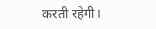करती रहेगी।